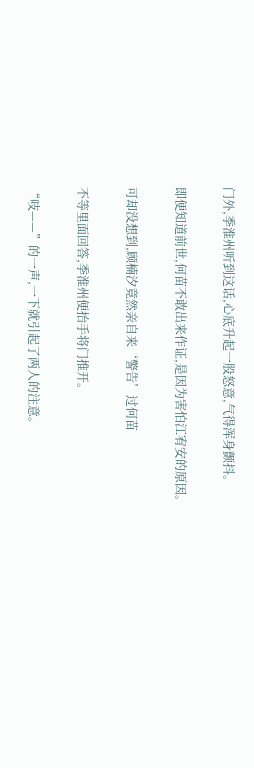门外,季淮州听到这话,心底升起一股怒意,气得浑身颤抖。

即便知道前世,何苗不敢出来作证,是因为害怕江宥安的原因。

可却没想到,顾楠汐竟然亲自来‘警告’过何苗

不等里面回答,季淮州便抬手将门推开。

“吱——”的一声,一下就引起了两人的注意。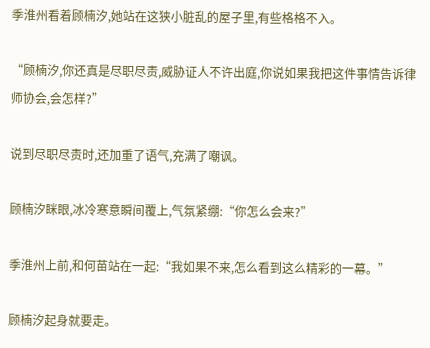季淮州看着顾楠汐,她站在这狭小脏乱的屋子里,有些格格不入。

“顾楠汐,你还真是尽职尽责,威胁证人不许出庭,你说如果我把这件事情告诉律师协会,会怎样?”

说到尽职尽责时,还加重了语气,充满了嘲讽。

顾楠汐眯眼,冰冷寒意瞬间覆上,气氛紧绷:“你怎么会来?”

季淮州上前,和何苗站在一起:“我如果不来,怎么看到这么精彩的一幕。”

顾楠汐起身就要走。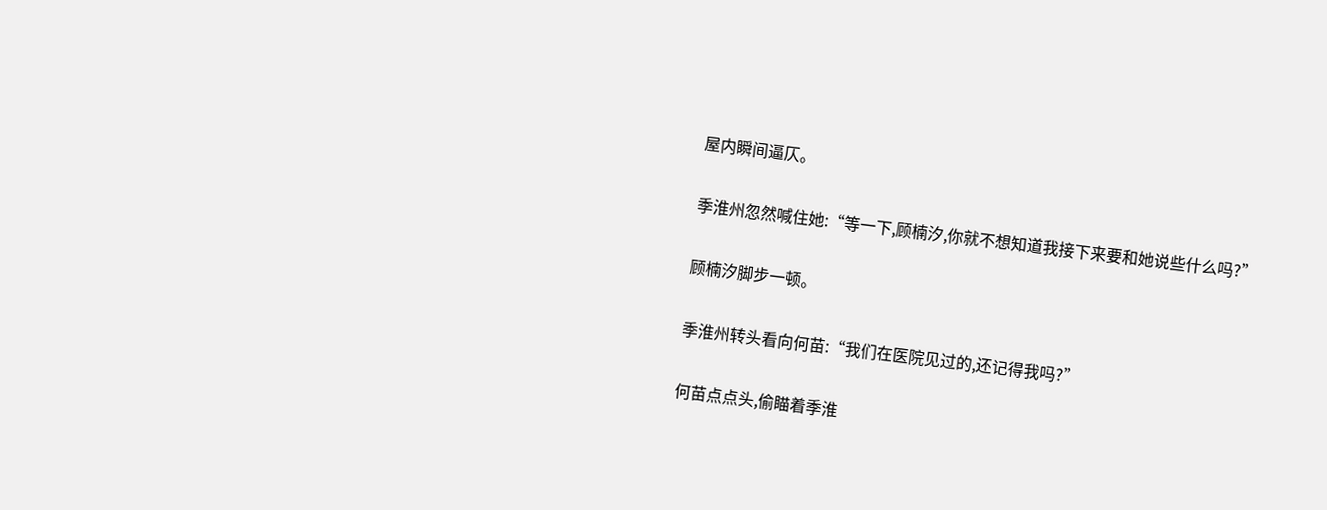屋内瞬间逼仄。

季淮州忽然喊住她:“等一下,顾楠汐,你就不想知道我接下来要和她说些什么吗?”

顾楠汐脚步一顿。

季淮州转头看向何苗:“我们在医院见过的,还记得我吗?”

何苗点点头,偷瞄着季淮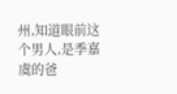州,知道眼前这个男人,是季嘉虞的爸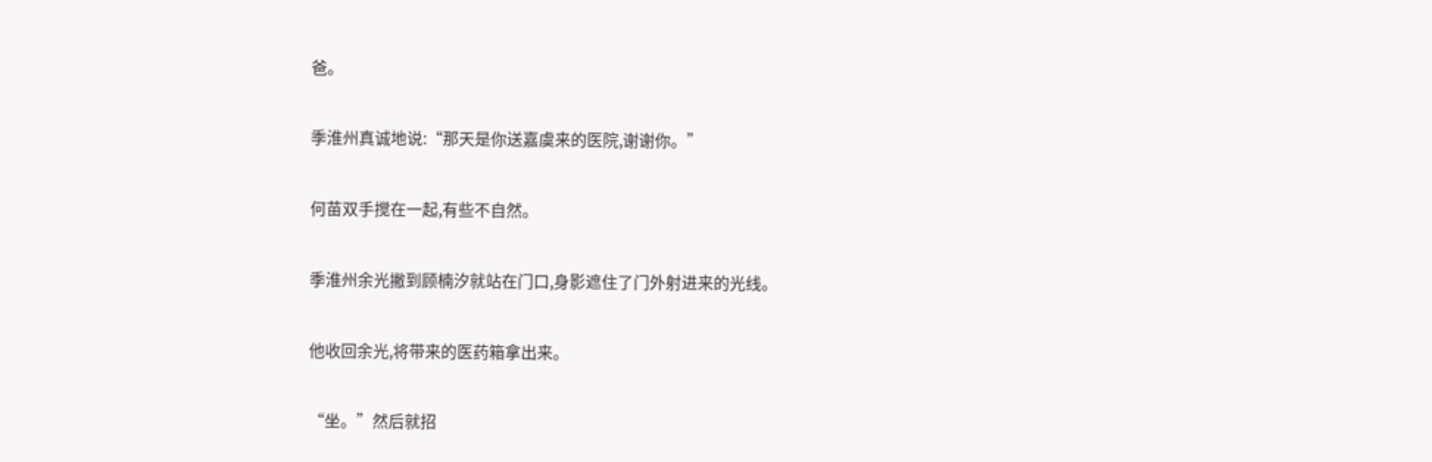爸。

季淮州真诚地说:“那天是你送嘉虞来的医院,谢谢你。”

何苗双手搅在一起,有些不自然。

季淮州余光撇到顾楠汐就站在门口,身影遮住了门外射进来的光线。

他收回余光,将带来的医药箱拿出来。

“坐。”然后就招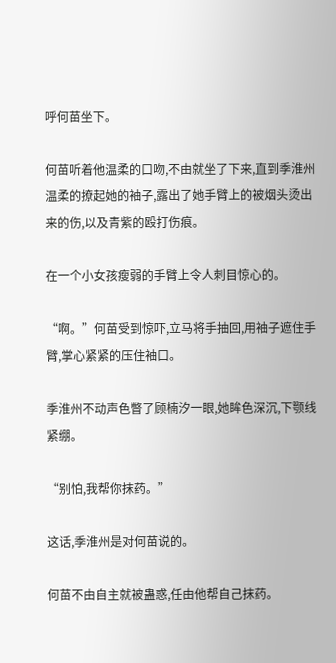呼何苗坐下。

何苗听着他温柔的口吻,不由就坐了下来,直到季淮州温柔的撩起她的袖子,露出了她手臂上的被烟头烫出来的伤,以及青紫的殴打伤痕。

在一个小女孩瘦弱的手臂上令人刺目惊心的。

“啊。”何苗受到惊吓,立马将手抽回,用袖子遮住手臂,掌心紧紧的压住袖口。

季淮州不动声色瞥了顾楠汐一眼,她眸色深沉,下颚线紧绷。

“别怕,我帮你抹药。”

这话,季淮州是对何苗说的。

何苗不由自主就被蛊惑,任由他帮自己抹药。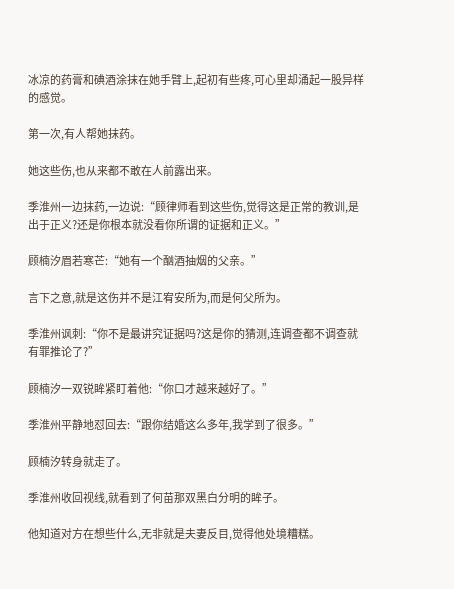冰凉的药膏和碘酒涂抹在她手臂上,起初有些疼,可心里却涌起一股异样的感觉。

第一次,有人帮她抹药。

她这些伤,也从来都不敢在人前露出来。

季淮州一边抹药,一边说:“顾律师看到这些伤,觉得这是正常的教训,是出于正义?还是你根本就没看你所谓的证据和正义。”

顾楠汐眉若寒芒:“她有一个酗酒抽烟的父亲。”

言下之意,就是这伤并不是江宥安所为,而是何父所为。

季淮州讽刺:“你不是最讲究证据吗?这是你的猜测,连调查都不调查就有罪推论了?”

顾楠汐一双锐眸紧盯着他:“你口才越来越好了。”

季淮州平静地怼回去:“跟你结婚这么多年,我学到了很多。”

顾楠汐转身就走了。

季淮州收回视线,就看到了何苗那双黑白分明的眸子。

他知道对方在想些什么,无非就是夫妻反目,觉得他处境糟糕。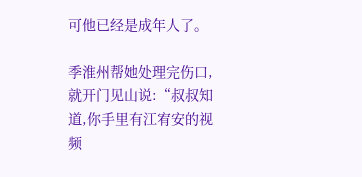可他已经是成年人了。

季淮州帮她处理完伤口,就开门见山说:“叔叔知道,你手里有江宥安的视频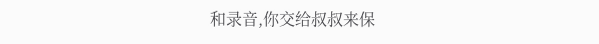和录音,你交给叔叔来保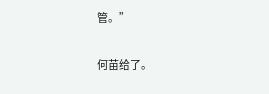管。”

何苗给了。